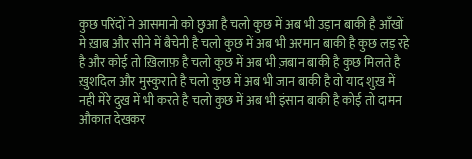कुछ परिंदों ने आसमानो को छुआ है चलो कुछ में अब भी उड़ान बाकी है आँखों मे ख़ाब और सीने में बैचेनी है चलो कुछ में अब भी अरमान बाकी है कुछ लड़ रहे है और कोई तो ख़िलाफ़ है चलो कुछ में अब भी ज़बान बाकी है कुछ मिलते है ख़ुशदिल और मुस्कुराते है चलो कुछ में अब भी जान बाकी है वो याद शुख़ में नही मेरे दुख में भी करते है चलो कुछ में अब भी इंसान बाकी है कोई तो दामन औकात देखकर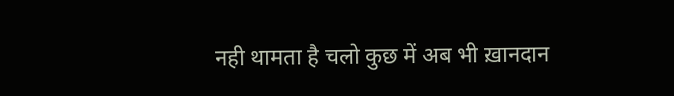नही थामता है चलो कुछ में अब भी ख़ानदान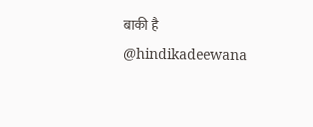बाकी है @hindikadeewana